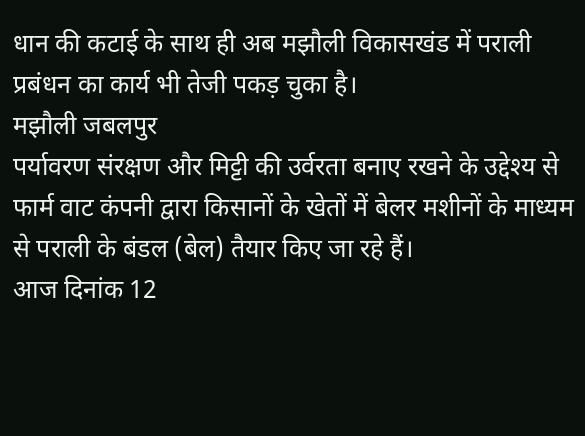धान की कटाई के साथ ही अब मझौली विकासखंड में पराली प्रबंधन का कार्य भी तेजी पकड़ चुका है।
मझौली जबलपुर
पर्यावरण संरक्षण और मिट्टी की उर्वरता बनाए रखने के उद्देश्य से फार्म वाट कंपनी द्वारा किसानों के खेतों में बेलर मशीनों के माध्यम से पराली के बंडल (बेल) तैयार किए जा रहे हैं।
आज दिनांक 12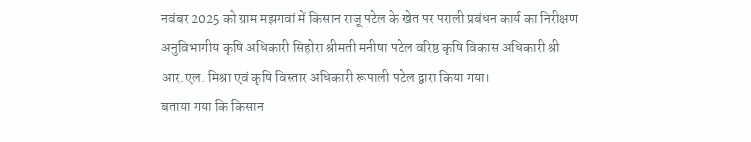नवंबर 2025 को ग्राम मझगवां में किसान राजू पटेल के खेत पर पराली प्रबंधन कार्य का निरीक्षण अनुविभागीय कृषि अधिकारी सिहोरा श्रीमती मनीषा पटेल वरिष्ठ कृषि विकास अधिकारी श्री आर.एल. मिश्रा एवं कृषि विस्तार अधिकारी रूपाली पटेल द्वारा किया गया।
बताया गया कि किसान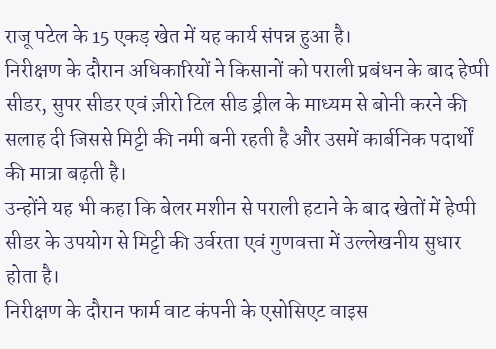राजू पटेल के 15 एकड़ खेत में यह कार्य संपन्न हुआ है।
निरीक्षण के दौरान अधिकारियों ने किसानों को पराली प्रबंधन के बाद हेप्पी सीडर, सुपर सीडर एवं ज़ीरो टिल सीड ड्रील के माध्यम से बोनी करने की सलाह दी जिससे मिट्टी की नमी बनी रहती है और उसमें कार्बनिक पदार्थों की मात्रा बढ़ती है।
उन्होंने यह भी कहा कि बेलर मशीन से पराली हटाने के बाद खेतों में हेप्पी सीडर के उपयोग से मिट्टी की उर्वरता एवं गुणवत्ता में उल्लेखनीय सुधार होता है।
निरीक्षण के दौरान फार्म वाट कंपनी के एसोसिएट वाइस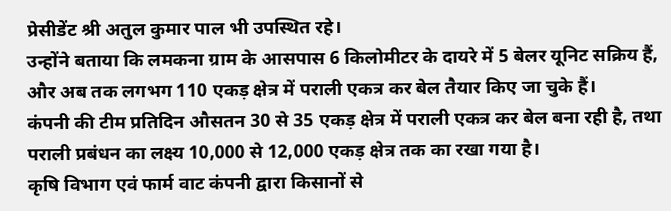प्रेसीडेंट श्री अतुल कुमार पाल भी उपस्थित रहे।
उन्होंने बताया कि लमकना ग्राम के आसपास 6 किलोमीटर के दायरे में 5 बेलर यूनिट सक्रिय हैं, और अब तक लगभग 110 एकड़ क्षेत्र में पराली एकत्र कर बेल तैयार किए जा चुके हैं।
कंपनी की टीम प्रतिदिन औसतन 30 से 35 एकड़ क्षेत्र में पराली एकत्र कर बेल बना रही है, तथा पराली प्रबंधन का लक्ष्य 10,000 से 12,000 एकड़ क्षेत्र तक का रखा गया है।
कृषि विभाग एवं फार्म वाट कंपनी द्वारा किसानों से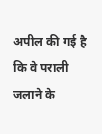अपील की गई है कि वे पराली जलाने के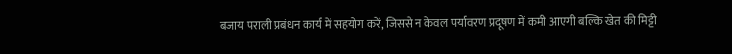बजाय पराली प्रबंधन कार्य में सहयोग करें, जिससे न केवल पर्यावरण प्रदूषण में कमी आएगी बल्कि खेत की मिट्टी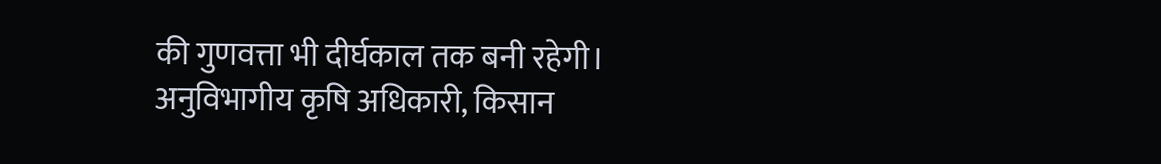की गुणवत्ता भी दीर्घकाल तक बनी रहेगी।
अनुविभागीय कृषि अधिकारी, किसान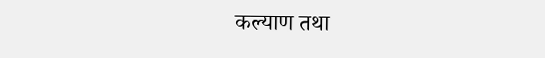कल्याण तथा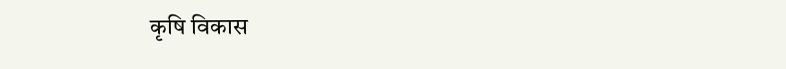कृषि विकास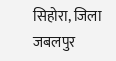सिहोरा, जिला जबलपुर